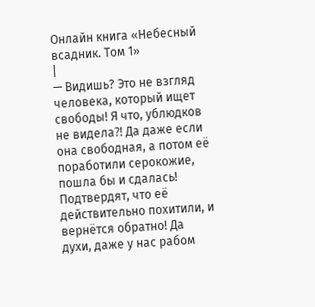Онлайн книга «Небесный всадник. Том 1»
|
— Видишь? Это не взгляд человека, который ищет свободы! Я что, ублюдков не видела⁈ Да даже если она свободная, а потом её поработили серокожие, пошла бы и сдалась! Подтвердят, что её действительно похитили, и вернётся обратно! Да духи, даже у нас рабом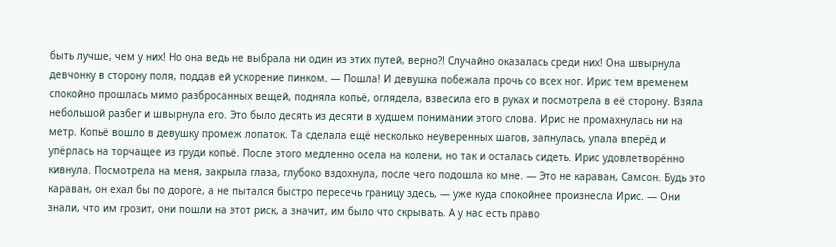быть лучше, чем у них! Но она ведь не выбрала ни один из этих путей, верно⁈ Случайно оказалась среди них! Она швырнула девчонку в сторону поля, поддав ей ускорение пинком. — Пошла! И девушка побежала прочь со всех ног. Ирис тем временем спокойно прошлась мимо разбросанных вещей, подняла копьё, оглядела, взвесила его в руках и посмотрела в её сторону. Взяла небольшой разбег и швырнула его. Это было десять из десяти в худшем понимании этого слова. Ирис не промахнулась ни на метр. Копьё вошло в девушку промеж лопаток. Та сделала ещё несколько неуверенных шагов, запнулась, упала вперёд и упёрлась на торчащее из груди копьё. После этого медленно осела на колени, но так и осталась сидеть. Ирис удовлетворённо кивнула. Посмотрела на меня, закрыла глаза, глубоко вздохнула, после чего подошла ко мне. — Это не караван, Самсон. Будь это караван, он ехал бы по дороге, а не пытался быстро пересечь границу здесь, — уже куда спокойнее произнесла Ирис. — Они знали, что им грозит, они пошли на этот риск, а значит, им было что скрывать. А у нас есть право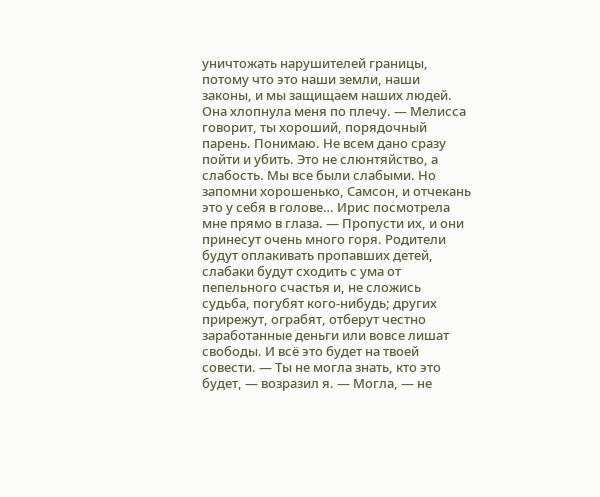уничтожать нарушителей границы, потому что это наши земли, наши законы, и мы защищаем наших людей. Она хлопнула меня по плечу. — Мелисса говорит, ты хороший, порядочный парень. Понимаю. Не всем дано сразу пойти и убить. Это не слюнтяйство, а слабость. Мы все были слабыми. Но запомни хорошенько, Самсон, и отчекань это у себя в голове… Ирис посмотрела мне прямо в глаза. — Пропусти их, и они принесут очень много горя. Родители будут оплакивать пропавших детей, слабаки будут сходить с ума от пепельного счастья и, не сложись судьба, погубят кого-нибудь; других прирежут, ограбят, отберут честно заработанные деньги или вовсе лишат свободы. И всё это будет на твоей совести. — Ты не могла знать, кто это будет, — возразил я. — Могла, — не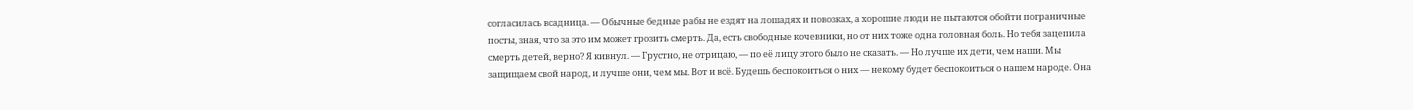согласилась всадница. — Обычные бедные рабы не ездят на лошадях и повозках, а хорошие люди не пытаются обойти пограничные посты, зная, что за это им может грозить смерть. Да, есть свободные кочевники, но от них тоже одна головная боль. Но тебя зацепила смерть детей, верно? Я кивнул. — Грустно, не отрицаю, — по её лицу этого было не сказать. — Но лучше их дети, чем наши. Мы защищаем свой народ, и лучше они, чем мы. Вот и всё. Будешь беспокоиться о них — некому будет беспокоиться о нашем народе. Она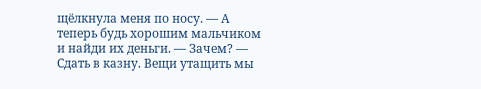щёлкнула меня по носу. — А теперь будь хорошим мальчиком и найди их деньги. — Зачем? — Сдать в казну. Вещи утащить мы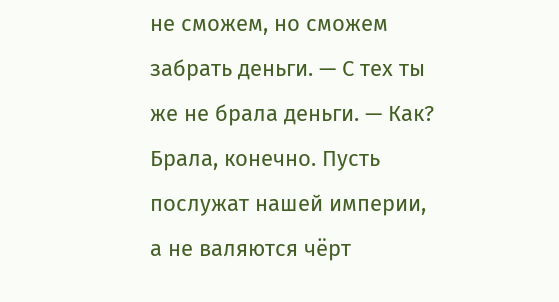не сможем, но сможем забрать деньги. — С тех ты же не брала деньги. — Как? Брала, конечно. Пусть послужат нашей империи, а не валяются чёрт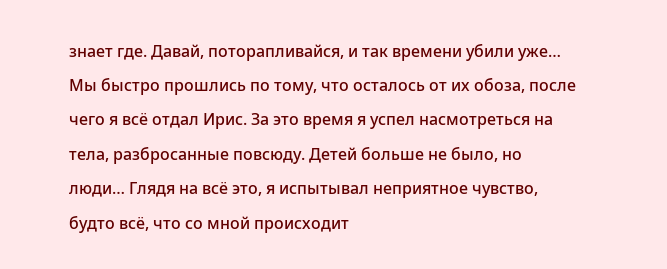знает где. Давай, поторапливайся, и так времени убили уже… Мы быстро прошлись по тому, что осталось от их обоза, после чего я всё отдал Ирис. За это время я успел насмотреться на тела, разбросанные повсюду. Детей больше не было, но люди… Глядя на всё это, я испытывал неприятное чувство, будто всё, что со мной происходит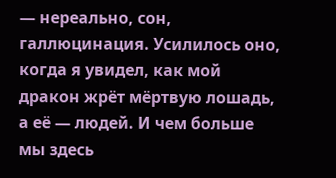— нереально, сон, галлюцинация. Усилилось оно, когда я увидел, как мой дракон жрёт мёртвую лошадь, а её — людей. И чем больше мы здесь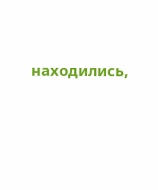находились,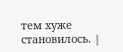тем хуже становилось. |